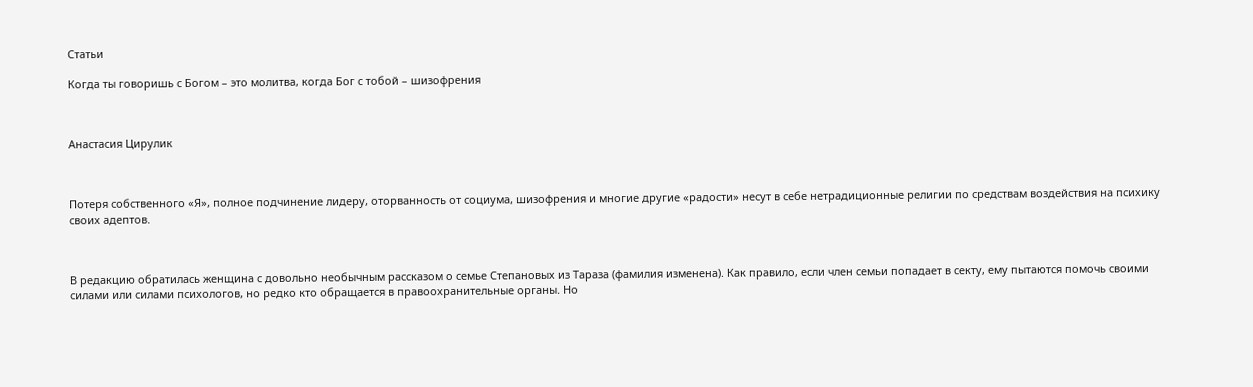Статьи

Когда ты говоришь с Богом – это молитва, когда Бог с тобой – шизофрения



Анастасия Цирулик



Потеря собственного «Я», полное подчинение лидеру, оторванность от социума, шизофрения и многие другие «радости» несут в себе нетрадиционные религии по средствам воздействия на психику своих адептов.



В редакцию обратилась женщина с довольно необычным рассказом о семье Степановых из Тараза (фамилия изменена). Как правило, если член семьи попадает в секту, ему пытаются помочь своими силами или силами психологов, но редко кто обращается в правоохранительные органы. Но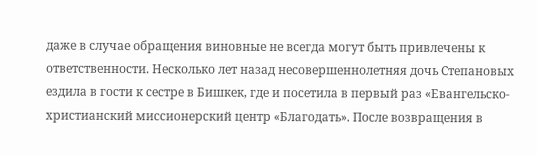даже в случае обращения виновные не всегда могут быть привлечены к ответственности. Несколько лет назад несовершеннолетняя дочь Степановых ездила в гости к сестре в Бишкек, где и посетила в первый раз «Евангельско-христианский миссионерский центр «Благодать». После возвращения в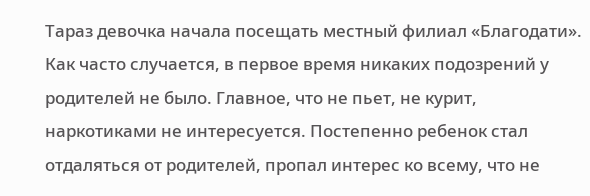Тараз девочка начала посещать местный филиал «Благодати». Как часто случается, в первое время никаких подозрений у родителей не было. Главное, что не пьет, не курит, наркотиками не интересуется. Постепенно ребенок стал отдаляться от родителей, пропал интерес ко всему, что не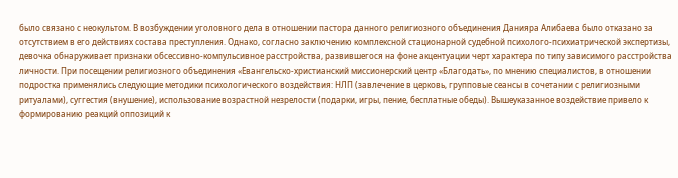было связано с неокультом. В возбуждении уголовного дела в отношении пастора данного религиозного объединения Данияра Алибаева было отказано за отсутствием в его действиях состава преступления. Однако, согласно заключению комплексной стационарной судебной психолого-психиатрической экспертизы, девочка обнаруживает признаки обсессивно-компульсивное расстройства, развившегося на фоне акцентуации черт характера по типу зависимого расстройства личности. При посещении религиозного объединения «Евангельско-христианский миссионерский центр «Благодать», по мнению специалистов, в отношении подростка применялись следующие методики психологического воздействия: НЛП (завлечение в церковь, групповые сеансы в сочетании с религиозными ритуалами), суггестия (внушение), использование возрастной незрелости (подарки, игры, пение, бесплатные обеды). Вышеуказанное воздействие привело к формированию реакций оппозиций к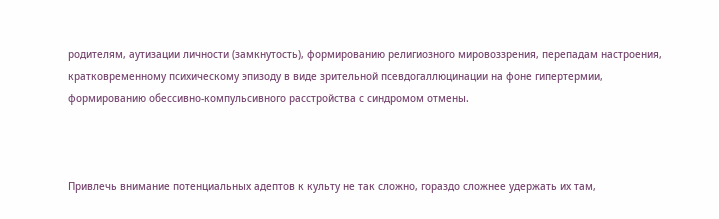родителям, аутизации личности (замкнутость), формированию религиозного мировоззрения, перепадам настроения, кратковременному психическому эпизоду в виде зрительной псевдогаллюцинации на фоне гипертермии, формированию обессивно-компульсивного расстройства с синдромом отмены.



Привлечь внимание потенциальных адептов к культу не так сложно, гораздо сложнее удержать их там,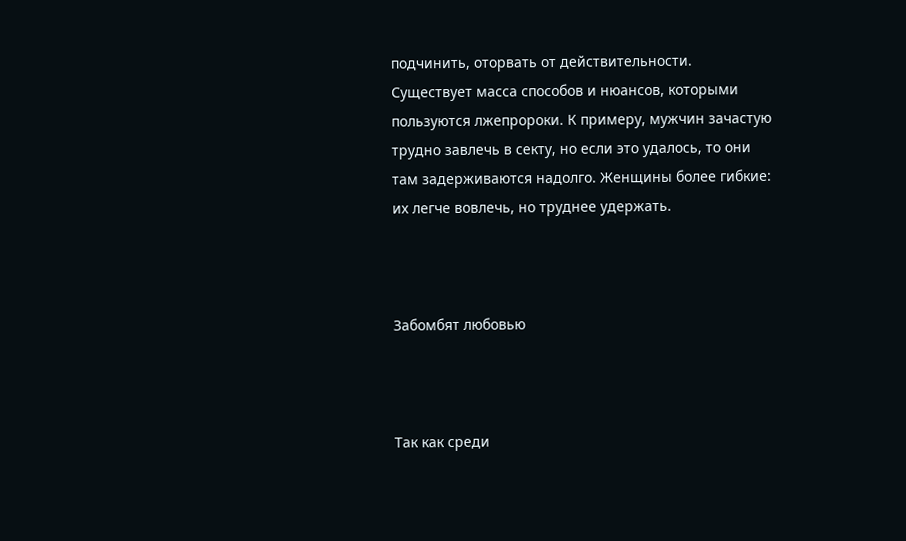подчинить, оторвать от действительности. Существует масса способов и нюансов, которыми пользуются лжепророки. К примеру, мужчин зачастую трудно завлечь в секту, но если это удалось, то они там задерживаются надолго. Женщины более гибкие: их легче вовлечь, но труднее удержать.



Забомбят любовью



Так как среди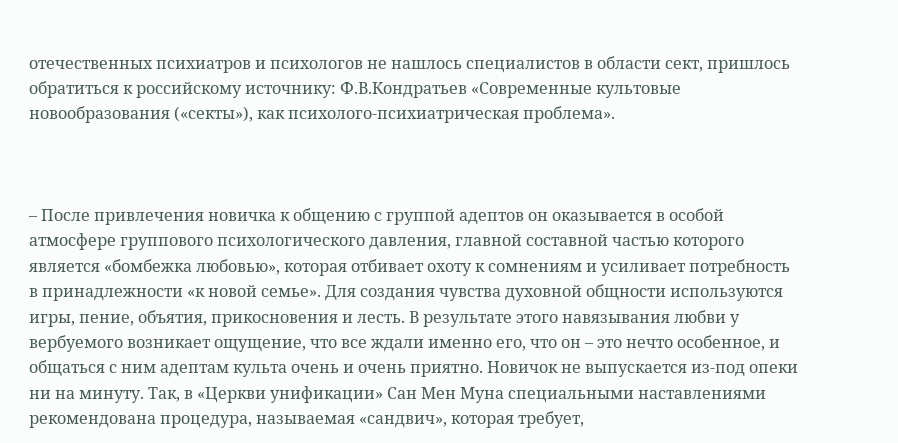отечественных психиатров и психологов не нашлось специалистов в области сект, пришлось обратиться к российскому источнику: Ф.В.Кондратьев «Современные культовые новообразования («секты»), как психолого-психиатрическая проблема».



– После привлечения новичка к общению с группой адептов он оказывается в особой атмосфере группового психологического давления, главной составной частью которого является «бомбежка любовью», которая отбивает охоту к сомнениям и усиливает потребность в принадлежности «к новой семье». Для создания чувства духовной общности используются игры, пение, объятия, прикосновения и лесть. В результате этого навязывания любви у вербуемого возникает ощущение, что все ждали именно его, что он – это нечто особенное, и общаться с ним адептам культа очень и очень приятно. Новичок не выпускается из-под опеки ни на минуту. Так, в «Церкви унификации» Сан Мен Муна специальными наставлениями рекомендована процедура, называемая «сандвич», которая требует,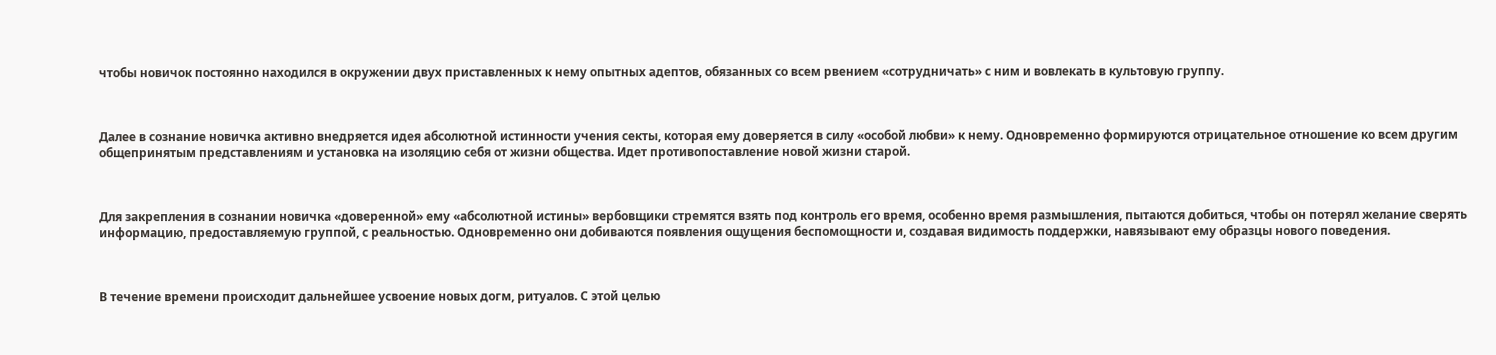чтобы новичок постоянно находился в окружении двух приставленных к нему опытных адептов, обязанных со всем рвением «сотрудничать» с ним и вовлекать в культовую группу.



Далее в сознание новичка активно внедряется идея абсолютной истинности учения секты, которая ему доверяется в силу «особой любви» к нему. Одновременно формируются отрицательное отношение ко всем другим общепринятым представлениям и установка на изоляцию себя от жизни общества. Идет противопоставление новой жизни старой.



Для закрепления в сознании новичка «доверенной» ему «абсолютной истины» вербовщики стремятся взять под контроль его время, особенно время размышления, пытаются добиться, чтобы он потерял желание сверять информацию, предоставляемую группой, с реальностью. Одновременно они добиваются появления ощущения беспомощности и, создавая видимость поддержки, навязывают ему образцы нового поведения.



В течение времени происходит дальнейшее усвоение новых догм, ритуалов. С этой целью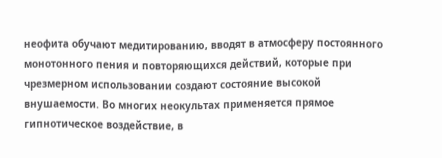неофита обучают медитированию, вводят в атмосферу постоянного монотонного пения и повторяющихся действий, которые при чрезмерном использовании создают состояние высокой внушаемости. Во многих неокультах применяется прямое гипнотическое воздействие, в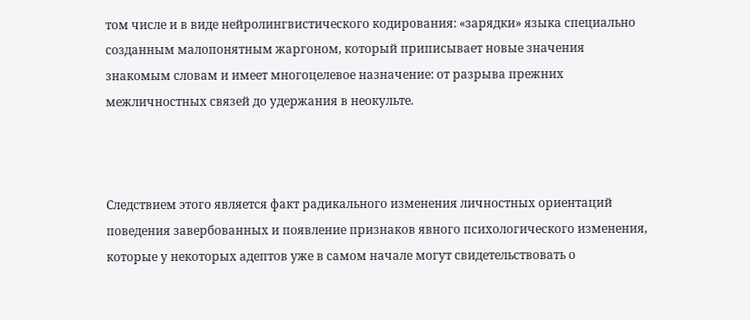том числе и в виде нейролингвистического кодирования: «зарядки» языка специально созданным малопонятным жаргоном, который приписывает новые значения знакомым словам и имеет многоцелевое назначение: от разрыва прежних межличностных связей до удержания в неокульте.



Следствием этого является факт радикального изменения личностных ориентаций поведения завербованных и появление признаков явного психологического изменения, которые у некоторых адептов уже в самом начале могут свидетельствовать о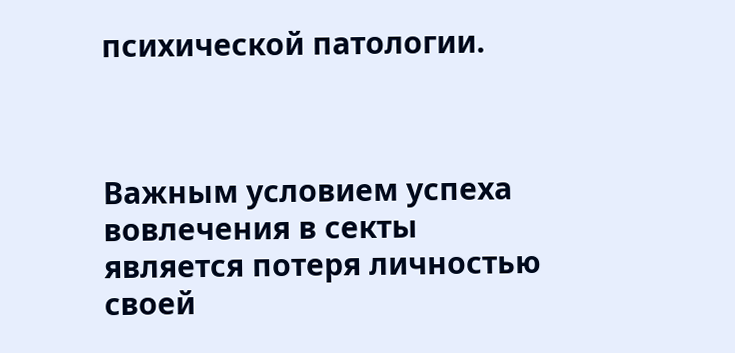психической патологии.



Важным условием успеха вовлечения в секты является потеря личностью своей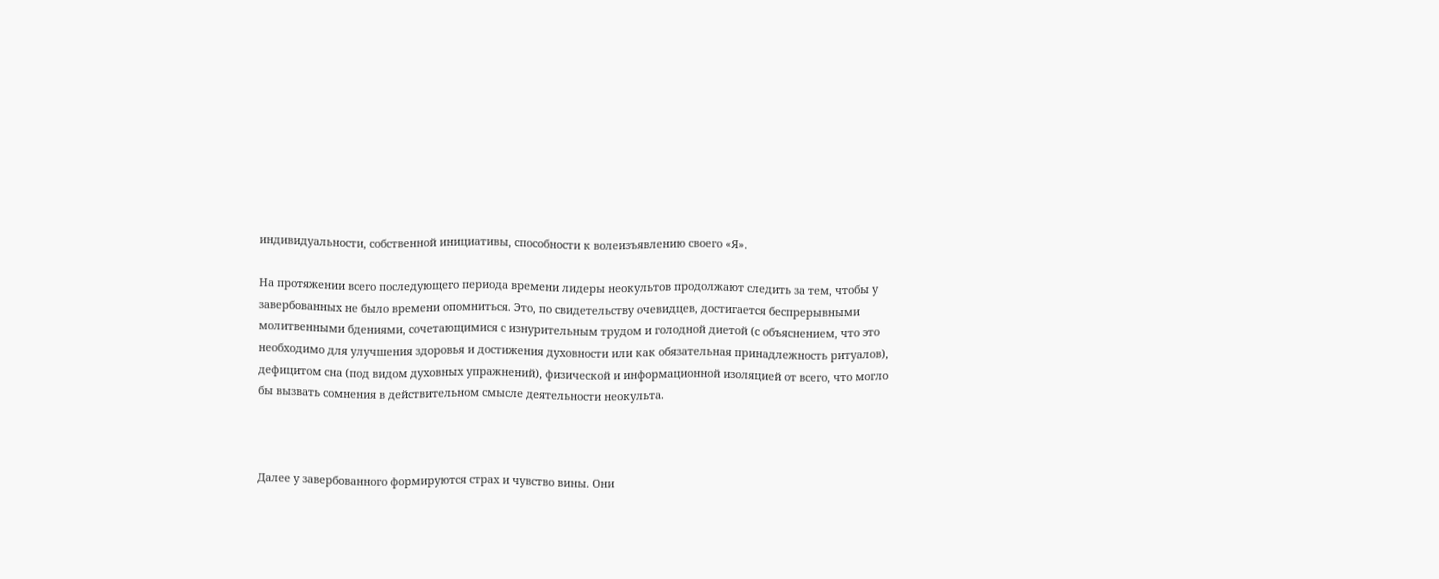индивидуальности, собственной инициативы, способности к волеизъявлению своего «Я».

На протяжении всего последующего периода времени лидеры неокультов продолжают следить за тем, чтобы у завербованных не было времени опомниться. Это, по свидетельству очевидцев, достигается беспрерывными молитвенными бдениями, сочетающимися с изнурительным трудом и голодной диетой (с объяснением, что это необходимо для улучшения здоровья и достижения духовности или как обязательная принадлежность ритуалов), дефицитом сна (под видом духовных упражнений), физической и информационной изоляцией от всего, что могло бы вызвать сомнения в действительном смысле деятельности неокульта.



Далее у завербованного формируются страх и чувство вины. Они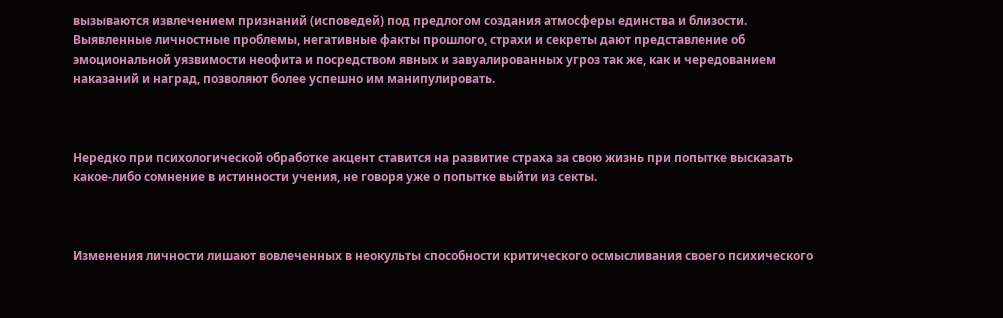вызываются извлечением признаний (исповедей) под предлогом создания атмосферы единства и близости. Выявленные личностные проблемы, негативные факты прошлого, страхи и секреты дают представление об эмоциональной уязвимости неофита и посредством явных и завуалированных угроз так же, как и чередованием наказаний и наград, позволяют более успешно им манипулировать.



Нередко при психологической обработке акцент ставится на развитие страха за свою жизнь при попытке высказать какое-либо сомнение в истинности учения, не говоря уже о попытке выйти из секты.



Изменения личности лишают вовлеченных в неокульты способности критического осмысливания своего психического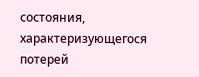состояния, характеризующегося потерей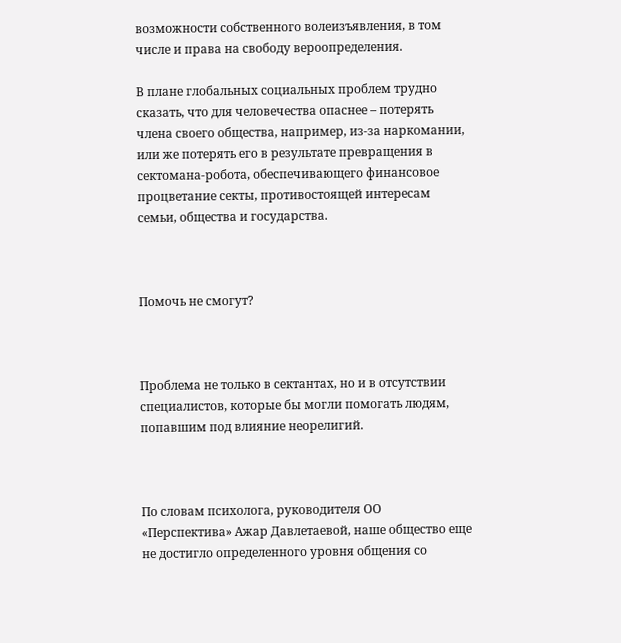возможности собственного волеизъявления, в том числе и права на свободу вероопределения.

В плане глобальных социальных проблем трудно сказать, что для человечества опаснее – потерять члена своего общества, например, из-за наркомании, или же потерять его в результате превращения в сектомана-робота, обеспечивающего финансовое процветание секты, противостоящей интересам семьи, общества и государства.



Помочь не смогут?



Проблема не только в сектантах, но и в отсутствии специалистов, которые бы могли помогать людям, попавшим под влияние неорелигий.



По словам психолога, руководителя ОО «Перспектива» Ажар Давлетаевой, наше общество еще не достигло определенного уровня общения со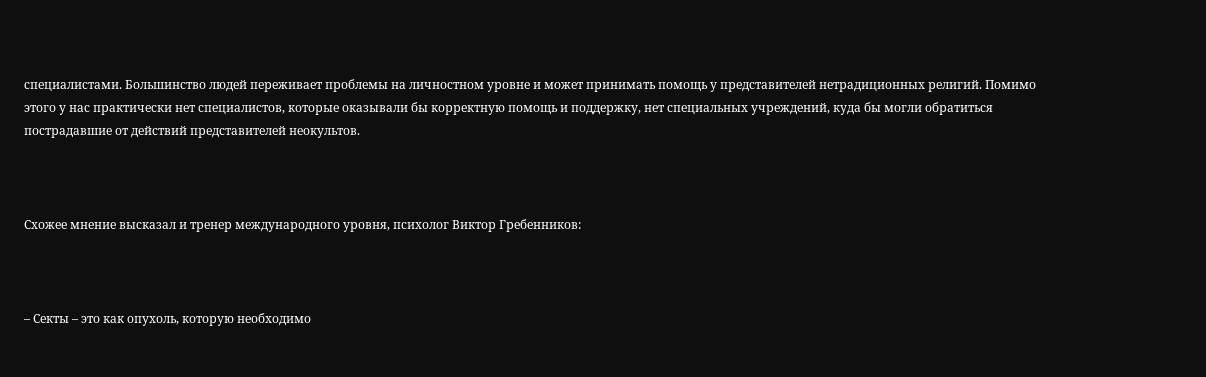специалистами. Большинство людей переживает проблемы на личностном уровне и может принимать помощь у представителей нетрадиционных религий. Помимо этого у нас практически нет специалистов, которые оказывали бы корректную помощь и поддержку, нет специальных учреждений, куда бы могли обратиться пострадавшие от действий представителей неокультов.



Схожее мнение высказал и тренер международного уровня, психолог Виктор Гребенников:



– Секты – это как опухоль, которую необходимо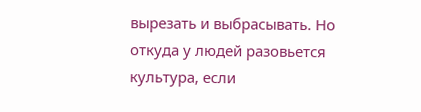вырезать и выбрасывать. Но откуда у людей разовьется культура, если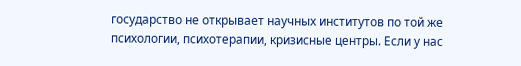государство не открывает научных институтов по той же психологии, психотерапии, кризисные центры. Если у нас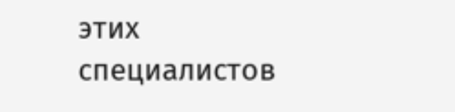этих специалистов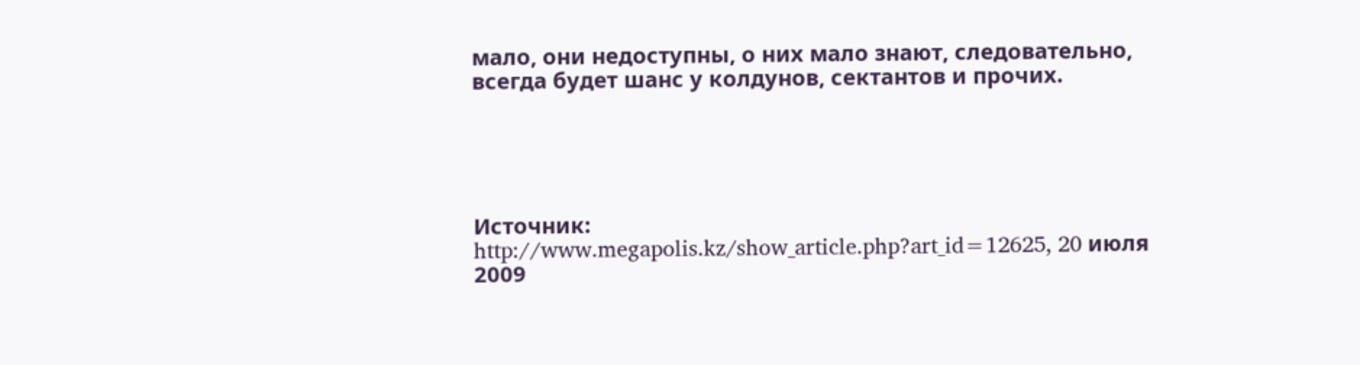мало, они недоступны, о них мало знают, следовательно, всегда будет шанс у колдунов, сектантов и прочих.





Источник: http://www.megapolis.kz/show_article.php?art_id=12625, 20 июля 2009